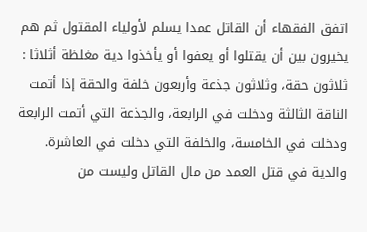اتفق الفقهاء أن القاتل عمدا يسلم لأولياء المقتول ثم هم يخيرون بين أن يقتلوا أو يعفوا أو يأخذوا دية مغلظة أثلاثا : ثلاثون حقة، وثلاثون جذعة وأربعون خلفة والحقة إذا أتمت الناقة الثالثة ودخلت في الرابعة، والجذعة التي أتمت الرابعة ودخلت في الخامسة، والخلفة التي دخلت في العاشرة.
والدية في قتل العمد من مال القاتل وليست من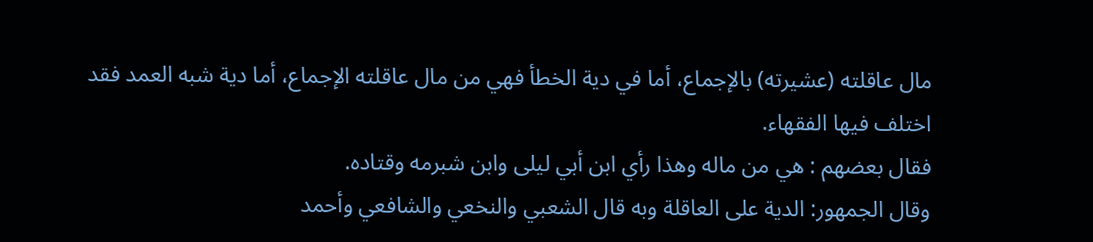مال عاقلته (عشيرته) بالإجماع، أما في دية الخطأ فهي من مال عاقلته الإجماع، أما دية شبه العمد فقد اختلف فيها الفقهاء.
فقال بعضهم : هي من ماله وهذا رأي ابن أبي ليلى وابن شبرمه وقتاده.
وقال الجمهور: الدية على العاقلة وبه قال الشعبي والنخعي والشافعي وأحمد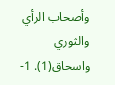وأصحاب الرأي والثوري واسحاق(1). 1-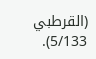(القرطبي 5/133).